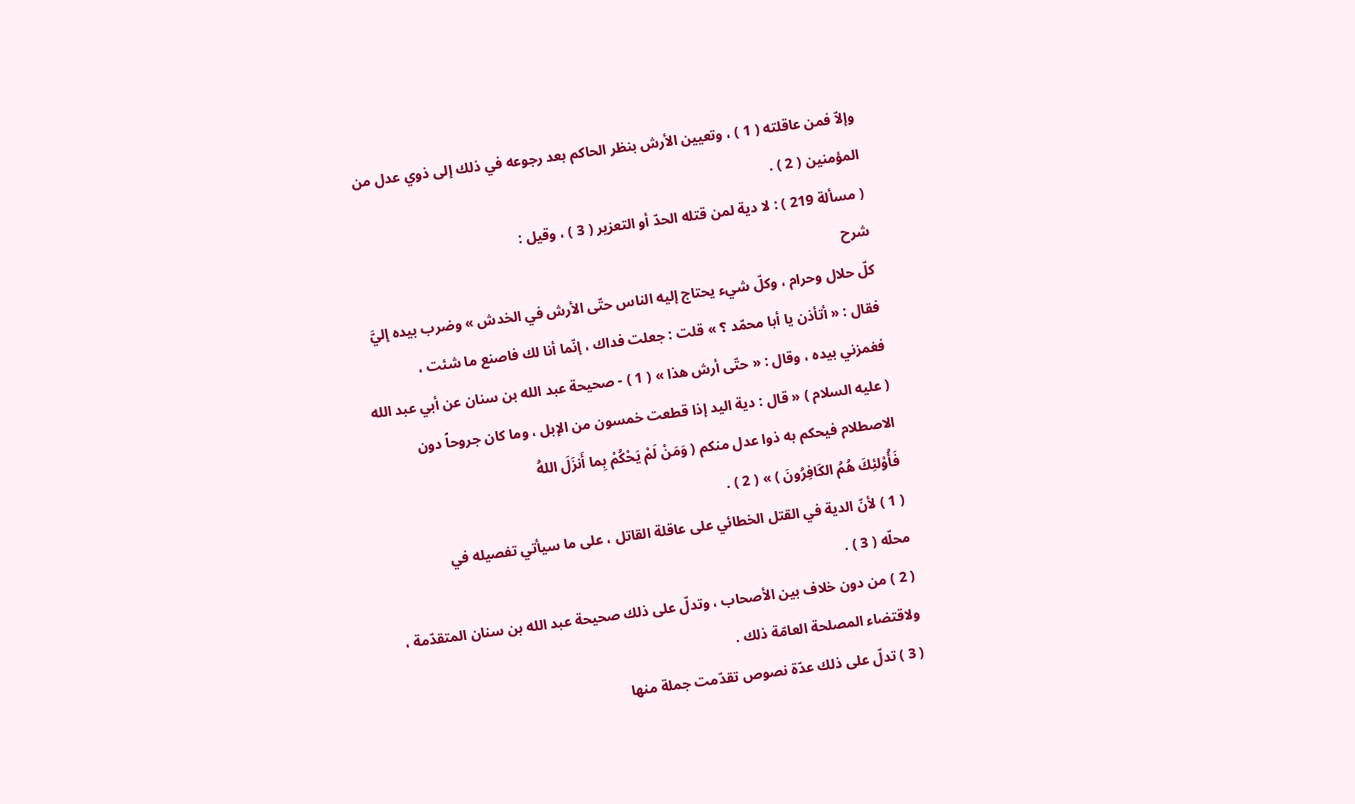وإلاّ فمن عاقلته ( 1 ) ، وتعيين الأرش بنظر الحاكم بعد رجوعه في ذلك إلى ذوي عدل من
المؤمنين ( 2 ) .
( مسألة 219 ) : لا دية لمن قتله الحدّ أو التعزير ( 3 ) ، وقيل :
شرح
كلّ حلال وحرام ، وكلّ شيء يحتاج إليه الناس حتّى الأرش في الخدش » وضرب بيده إليَّ
فقال : « أتأذن يا أبا محمّد ؟ » قلت : جعلت فداك ، إنّما أنا لك فاصنع ما شئت ،
فغمزني بيده ، وقال : « حتّى أرش هذا » ( 1 ) - صحيحة عبد الله بن سنان عن أبي عبد الله
( عليه السلام ) « قال : دية اليد إذا قطعت خمسون من الإبل ، وما كان جروحاً دون
الاصطلام فيحكم به ذوا عدل منكم ( وَمَنْ لَمْ يَحْكُمْ بِما أَنزَلَ اللهُ
فَأُوْلئِكَ هُمُ الكَافِرُونَ ) » ( 2 ) .
( 1 ) لأنّ الدية في القتل الخطائي على عاقلة القاتل ، على ما سيأتي تفصيله في
محلّه ( 3 ) .
( 2 ) من دون خلاف بين الأصحاب ، وتدلّ على ذلك صحيحة عبد الله بن سنان المتقدّمة ،
ولاقتضاء المصلحة العامّة ذلك .
( 3 ) تدلّ على ذلك عدّة نصوص تقدّمت جملة منها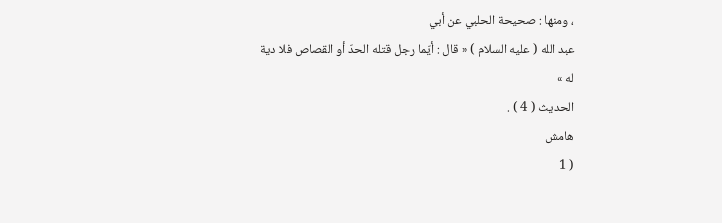، ومنها : صحيحة الحلبي عن أبي
عبد الله ( عليه السلام ) « قال : أيّما رجل قتله الحدّ أو القصاص فلا دية له »
الحديث ( 4 ) .
هامش
( 1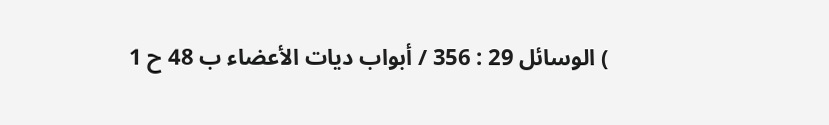) الوسائل 29 : 356 / أبواب ديات الأعضاء ب 48 ح 1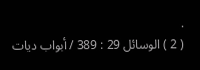.
( 2 ) الوسائل 29 : 389 / أبواب ديات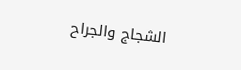الشجاج والجراح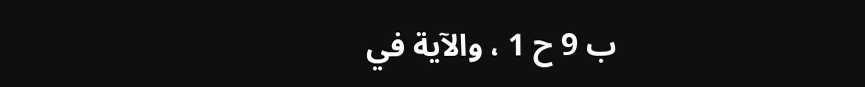ب 9 ح 1 ، والآية في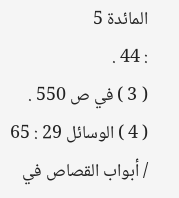المائدة 5
: 44 .
( 3 ) في ص 550 .
( 4 ) الوسائل 29 : 65 / أبواب القصاص في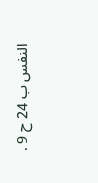النفس ب 24 ح 9 .